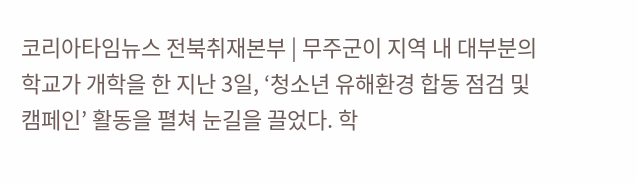코리아타임뉴스 전북취재본부 | 무주군이 지역 내 대부분의 학교가 개학을 한 지난 3일, ‘청소년 유해환경 합동 점검 및 캠페인’ 활동을 펼쳐 눈길을 끌었다. 학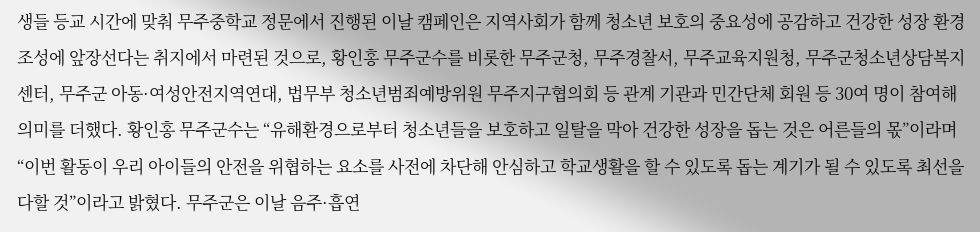생들 등교 시간에 맞춰 무주중학교 정문에서 진행된 이날 캠페인은 지역사회가 함께 청소년 보호의 중요성에 공감하고 건강한 성장 환경 조성에 앞장선다는 취지에서 마련된 것으로, 황인홍 무주군수를 비롯한 무주군청, 무주경찰서, 무주교육지원청, 무주군청소년상담복지센터, 무주군 아동·여성안전지역연대, 법무부 청소년범죄예방위원 무주지구협의회 등 관계 기관과 민간단체 회원 등 30여 명이 참여해 의미를 더했다. 황인홍 무주군수는 “유해환경으로부터 청소년들을 보호하고 일탈을 막아 건강한 성장을 돕는 것은 어른들의 몫”이라며 “이번 활동이 우리 아이들의 안전을 위협하는 요소를 사전에 차단해 안심하고 학교생활을 할 수 있도록 돕는 계기가 될 수 있도록 최선을 다할 것”이라고 밝혔다. 무주군은 이날 음주·흡연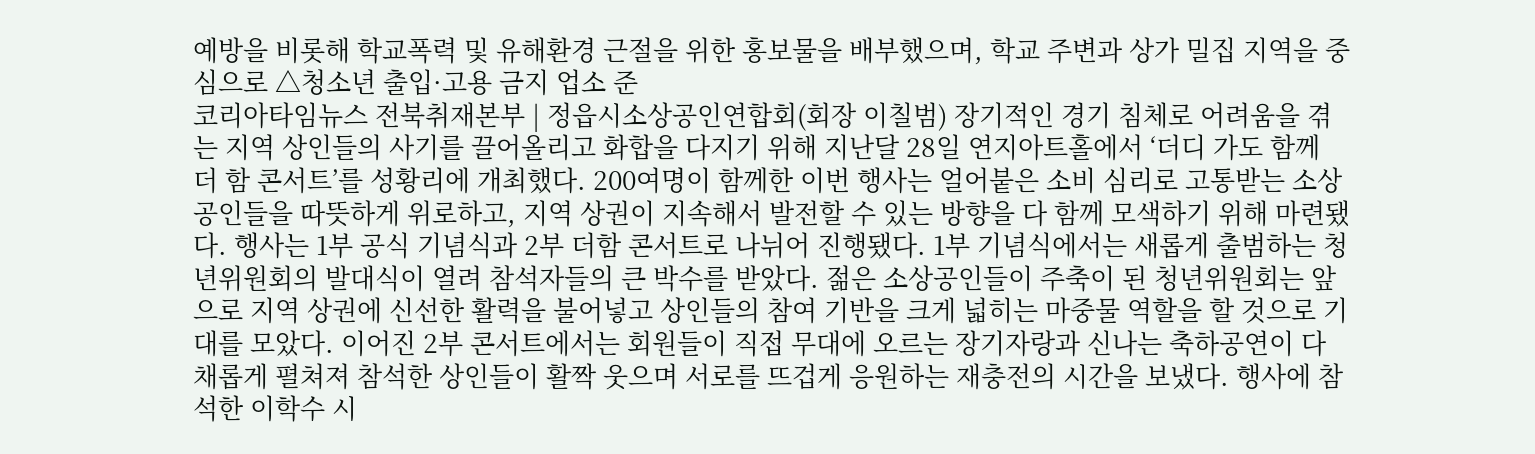예방을 비롯해 학교폭력 및 유해환경 근절을 위한 홍보물을 배부했으며, 학교 주변과 상가 밀집 지역을 중심으로 △청소년 출입·고용 금지 업소 준
코리아타임뉴스 전북취재본부 | 정읍시소상공인연합회(회장 이칠범) 장기적인 경기 침체로 어려움을 겪는 지역 상인들의 사기를 끌어올리고 화합을 다지기 위해 지난달 28일 연지아트홀에서 ‘더디 가도 함께 더 함 콘서트’를 성황리에 개최했다. 200여명이 함께한 이번 행사는 얼어붙은 소비 심리로 고통받는 소상공인들을 따뜻하게 위로하고, 지역 상권이 지속해서 발전할 수 있는 방향을 다 함께 모색하기 위해 마련됐다. 행사는 1부 공식 기념식과 2부 더함 콘서트로 나뉘어 진행됐다. 1부 기념식에서는 새롭게 출범하는 청년위원회의 발대식이 열려 참석자들의 큰 박수를 받았다. 젊은 소상공인들이 주축이 된 청년위원회는 앞으로 지역 상권에 신선한 활력을 불어넣고 상인들의 참여 기반을 크게 넓히는 마중물 역할을 할 것으로 기대를 모았다. 이어진 2부 콘서트에서는 회원들이 직접 무대에 오르는 장기자랑과 신나는 축하공연이 다채롭게 펼쳐져 참석한 상인들이 활짝 웃으며 서로를 뜨겁게 응원하는 재충전의 시간을 보냈다. 행사에 참석한 이학수 시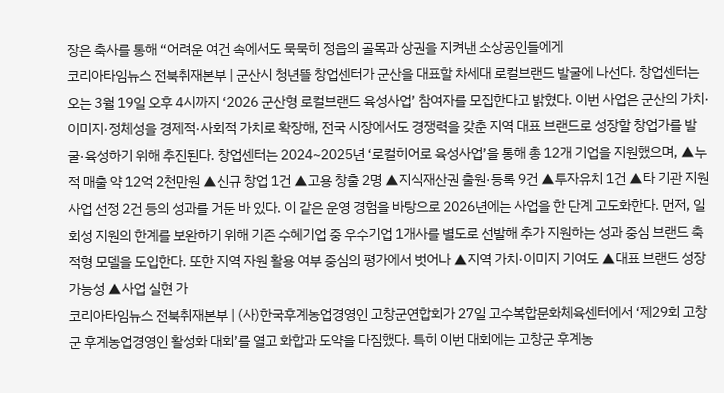장은 축사를 통해 “어려운 여건 속에서도 묵묵히 정읍의 골목과 상권을 지켜낸 소상공인들에게
코리아타임뉴스 전북취재본부 | 군산시 청년뜰 창업센터가 군산을 대표할 차세대 로컬브랜드 발굴에 나선다. 창업센터는 오는 3월 19일 오후 4시까지 ‘2026 군산형 로컬브랜드 육성사업’ 참여자를 모집한다고 밝혔다. 이번 사업은 군산의 가치·이미지·정체성을 경제적·사회적 가치로 확장해, 전국 시장에서도 경쟁력을 갖춘 지역 대표 브랜드로 성장할 창업가를 발굴·육성하기 위해 추진된다. 창업센터는 2024~2025년 ‘로컬히어로 육성사업’을 통해 총 12개 기업을 지원했으며, ▲누적 매출 약 12억 2천만원 ▲신규 창업 1건 ▲고용 창출 2명 ▲지식재산권 출원·등록 9건 ▲투자유치 1건 ▲타 기관 지원사업 선정 2건 등의 성과를 거둔 바 있다. 이 같은 운영 경험을 바탕으로 2026년에는 사업을 한 단계 고도화한다. 먼저, 일회성 지원의 한계를 보완하기 위해 기존 수혜기업 중 우수기업 1개사를 별도로 선발해 추가 지원하는 성과 중심 브랜드 축적형 모델을 도입한다. 또한 지역 자원 활용 여부 중심의 평가에서 벗어나 ▲지역 가치·이미지 기여도 ▲대표 브랜드 성장 가능성 ▲사업 실현 가
코리아타임뉴스 전북취재본부 | (사)한국후계농업경영인 고창군연합회가 27일 고수복합문화체육센터에서 ‘제29회 고창군 후계농업경영인 활성화 대회’를 열고 화합과 도약을 다짐했다. 특히 이번 대회에는 고창군 후계농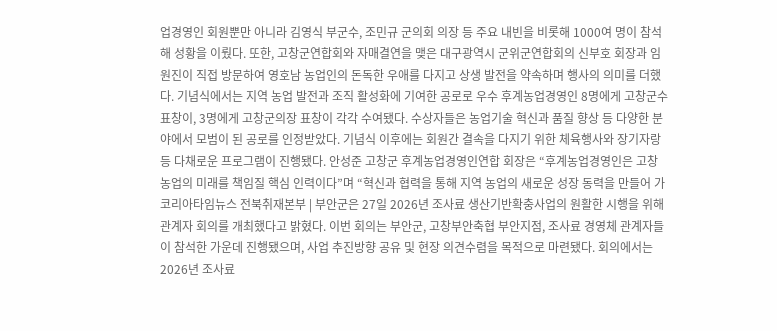업경영인 회원뿐만 아니라 김영식 부군수, 조민규 군의회 의장 등 주요 내빈을 비롯해 1000여 명이 참석해 성황을 이뤘다. 또한, 고창군연합회와 자매결연을 맺은 대구광역시 군위군연합회의 신부호 회장과 임원진이 직접 방문하여 영호남 농업인의 돈독한 우애를 다지고 상생 발전을 약속하며 행사의 의미를 더했다. 기념식에서는 지역 농업 발전과 조직 활성화에 기여한 공로로 우수 후계농업경영인 8명에게 고창군수 표창이, 3명에게 고창군의장 표창이 각각 수여됐다. 수상자들은 농업기술 혁신과 품질 향상 등 다양한 분야에서 모범이 된 공로를 인정받았다. 기념식 이후에는 회원간 결속을 다지기 위한 체육행사와 장기자랑 등 다채로운 프로그램이 진행됐다. 안성준 고창군 후계농업경영인연합 회장은 “후계농업경영인은 고창 농업의 미래를 책임질 핵심 인력이다”며 “혁신과 협력을 통해 지역 농업의 새로운 성장 동력을 만들어 가
코리아타임뉴스 전북취재본부 | 부안군은 27일 2026년 조사료 생산기반확충사업의 원활한 시행을 위해 관계자 회의를 개최했다고 밝혔다. 이번 회의는 부안군, 고창부안축협 부안지점, 조사료 경영체 관계자들이 참석한 가운데 진행됐으며, 사업 추진방향 공유 및 현장 의견수렴을 목적으로 마련됐다. 회의에서는 2026년 조사료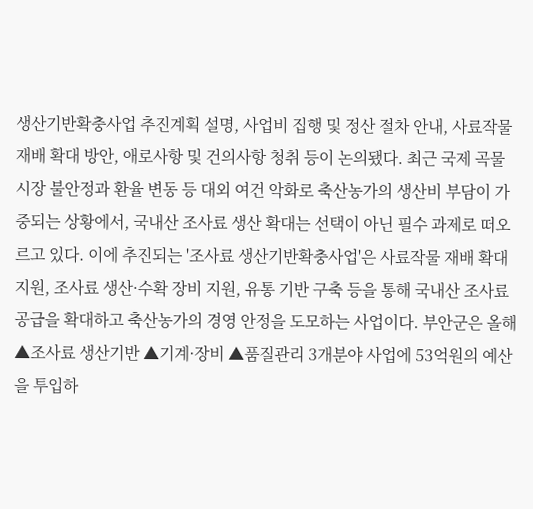생산기반확충사업 추진계획 설명, 사업비 집행 및 정산 절차 안내, 사료작물 재배 확대 방안, 애로사항 및 건의사항 청취 등이 논의됐다. 최근 국제 곡물시장 불안정과 환율 변동 등 대외 여건 악화로 축산농가의 생산비 부담이 가중되는 상황에서, 국내산 조사료 생산 확대는 선택이 아닌 필수 과제로 떠오르고 있다. 이에 추진되는 '조사료 생산기반확충사업'은 사료작물 재배 확대 지원, 조사료 생산·수확 장비 지원, 유통 기반 구축 등을 통해 국내산 조사료 공급을 확대하고 축산농가의 경영 안정을 도모하는 사업이다. 부안군은 올해 ▲조사료 생산기반 ▲기계·장비 ▲품질관리 3개분야 사업에 53억원의 예산을 투입하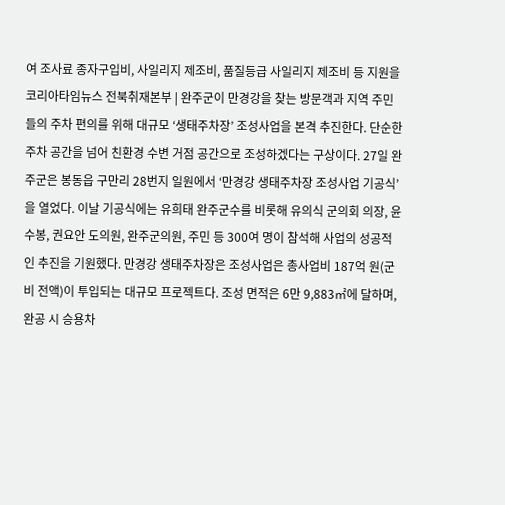여 조사료 종자구입비, 사일리지 제조비, 품질등급 사일리지 제조비 등 지원을
코리아타임뉴스 전북취재본부 | 완주군이 만경강을 찾는 방문객과 지역 주민들의 주차 편의를 위해 대규모 ‘생태주차장’ 조성사업을 본격 추진한다. 단순한 주차 공간을 넘어 친환경 수변 거점 공간으로 조성하겠다는 구상이다. 27일 완주군은 봉동읍 구만리 28번지 일원에서 ‘만경강 생태주차장 조성사업 기공식’을 열었다. 이날 기공식에는 유희태 완주군수를 비롯해 유의식 군의회 의장, 윤수봉, 권요안 도의원, 완주군의원, 주민 등 300여 명이 참석해 사업의 성공적인 추진을 기원했다. 만경강 생태주차장은 조성사업은 총사업비 187억 원(군비 전액)이 투입되는 대규모 프로젝트다. 조성 면적은 6만 9,883㎡에 달하며, 완공 시 승용차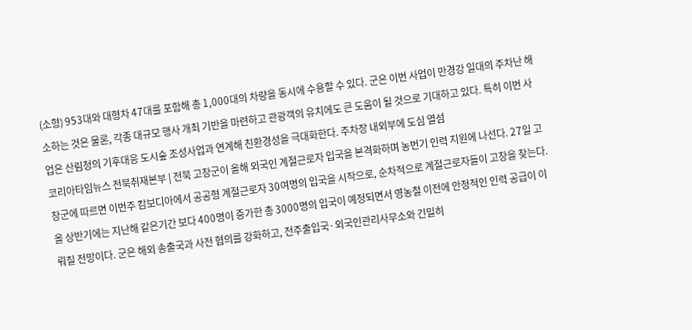(소형) 953대와 대형차 47대를 포함해 총 1,000대의 차량을 동시에 수용할 수 있다. 군은 이번 사업이 만경강 일대의 주차난 해소하는 것은 물론, 각종 대규모 행사 개최 기반을 마련하고 관광객의 유치에도 큰 도움이 될 것으로 기대하고 있다. 특히 이번 사업은 산림청의 기후대응 도시숲 조성사업과 연계해 친환경성을 극대화한다. 주차장 내외부에 도심 열섬
코리아타임뉴스 전북취재본부 | 전북 고창군이 올해 외국인 계절근로자 입국을 본격화하며 농번기 인력 지원에 나선다. 27일 고창군에 따르면 이번주 캄보디아에서 공공형 계절근로자 30여명의 입국을 시작으로, 순차적으로 계절근로자들이 고창을 찾는다. 올 상반기에는 지난해 같은기간 보다 400명이 증가한 총 3000명의 입국이 예정되면서 영농철 이전에 안정적인 인력 공급이 이뤄질 전망이다. 군은 해외 송출국과 사전 협의를 강화하고, 전주출입국·외국인관리사무소와 긴밀히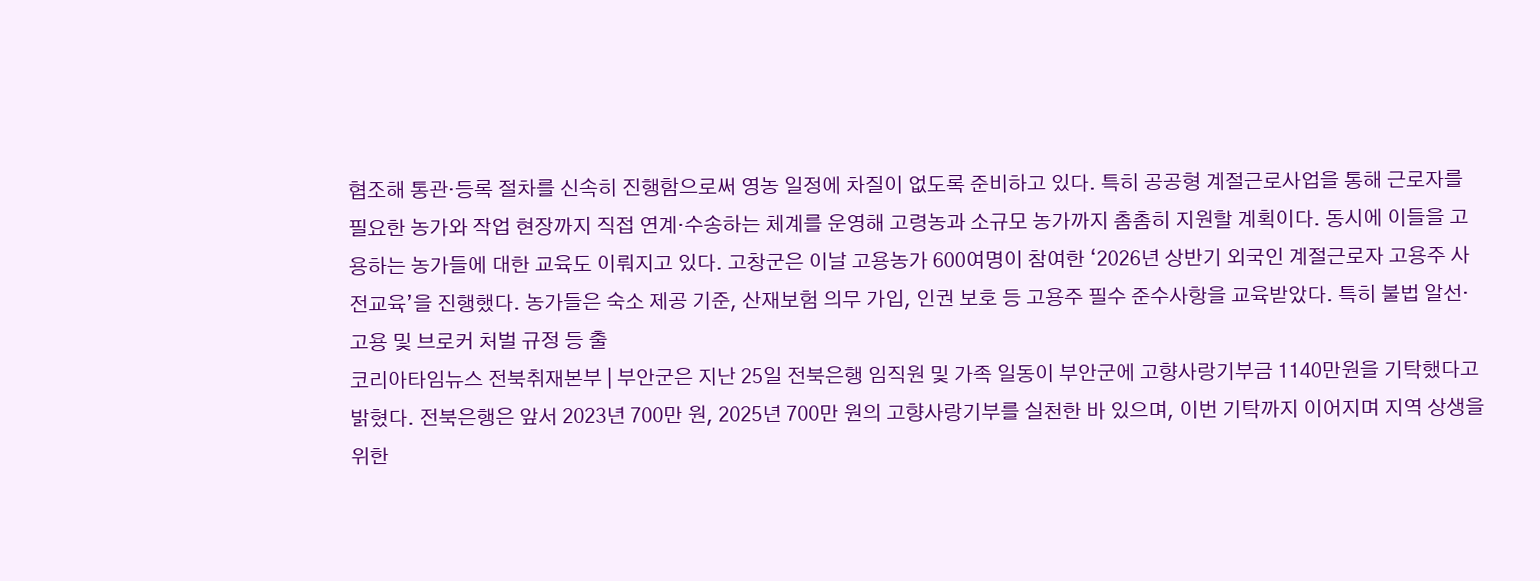협조해 통관·등록 절차를 신속히 진행함으로써 영농 일정에 차질이 없도록 준비하고 있다. 특히 공공형 계절근로사업을 통해 근로자를 필요한 농가와 작업 현장까지 직접 연계·수송하는 체계를 운영해 고령농과 소규모 농가까지 촘촘히 지원할 계획이다. 동시에 이들을 고용하는 농가들에 대한 교육도 이뤄지고 있다. 고창군은 이날 고용농가 600여명이 참여한 ‘2026년 상반기 외국인 계절근로자 고용주 사전교육’을 진행했다. 농가들은 숙소 제공 기준, 산재보험 의무 가입, 인권 보호 등 고용주 필수 준수사항을 교육받았다. 특히 불법 알선·고용 및 브로커 처벌 규정 등 출
코리아타임뉴스 전북취재본부 | 부안군은 지난 25일 전북은행 임직원 및 가족 일동이 부안군에 고향사랑기부금 1140만원을 기탁했다고 밝혔다. 전북은행은 앞서 2023년 700만 원, 2025년 700만 원의 고향사랑기부를 실천한 바 있으며, 이번 기탁까지 이어지며 지역 상생을 위한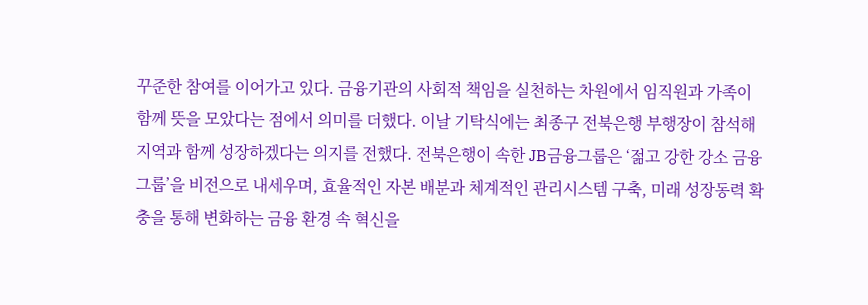꾸준한 참여를 이어가고 있다. 금융기관의 사회적 책임을 실천하는 차원에서 임직원과 가족이 함께 뜻을 모았다는 점에서 의미를 더했다. 이날 기탁식에는 최종구 전북은행 부행장이 참석해 지역과 함께 성장하겠다는 의지를 전했다. 전북은행이 속한 JB금융그룹은 ‘젊고 강한 강소 금융그룹’을 비전으로 내세우며, 효율적인 자본 배분과 체계적인 관리시스템 구축, 미래 성장동력 확충을 통해 변화하는 금융 환경 속 혁신을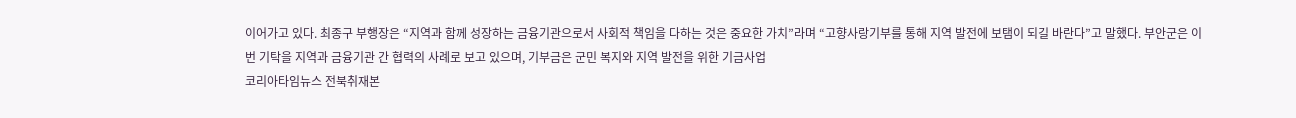이어가고 있다. 최종구 부행장은 “지역과 함께 성장하는 금융기관으로서 사회적 책임을 다하는 것은 중요한 가치”라며 “고향사랑기부를 통해 지역 발전에 보탬이 되길 바란다”고 말했다. 부안군은 이번 기탁을 지역과 금융기관 간 협력의 사례로 보고 있으며, 기부금은 군민 복지와 지역 발전을 위한 기금사업
코리아타임뉴스 전북취재본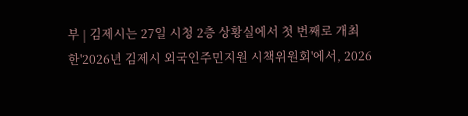부 | 김제시는 27일 시청 2층 상황실에서 첫 번째로 개최한'2026년 김제시 외국인주민지원 시책위원회'에서, 2026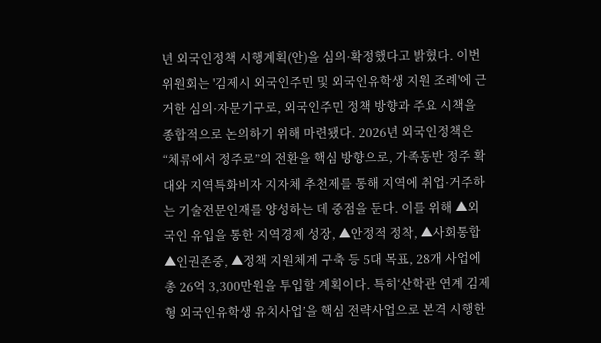년 외국인정책 시행계획(안)을 심의·확정했다고 밝혔다. 이번 위원회는 '김제시 외국인주민 및 외국인유학생 지원 조례'에 근거한 심의·자문기구로, 외국인주민 정책 방향과 주요 시책을 종합적으로 논의하기 위해 마련됐다. 2026년 외국인정책은 “체류에서 정주로”의 전환을 핵심 방향으로, 가족동반 정주 확대와 지역특화비자 지자체 추천제를 통해 지역에 취업·거주하는 기술전문인재를 양성하는 데 중점을 둔다. 이를 위해 ▲외국인 유입을 통한 지역경제 성장, ▲안정적 정착, ▲사회통합 ▲인권존중, ▲정책 지원체계 구축 등 5대 목표, 28개 사업에 총 26억 3,300만원을 투입할 계획이다. 특히‘산학관 연계 김제형 외국인유학생 유치사업’을 핵심 전략사업으로 본격 시행한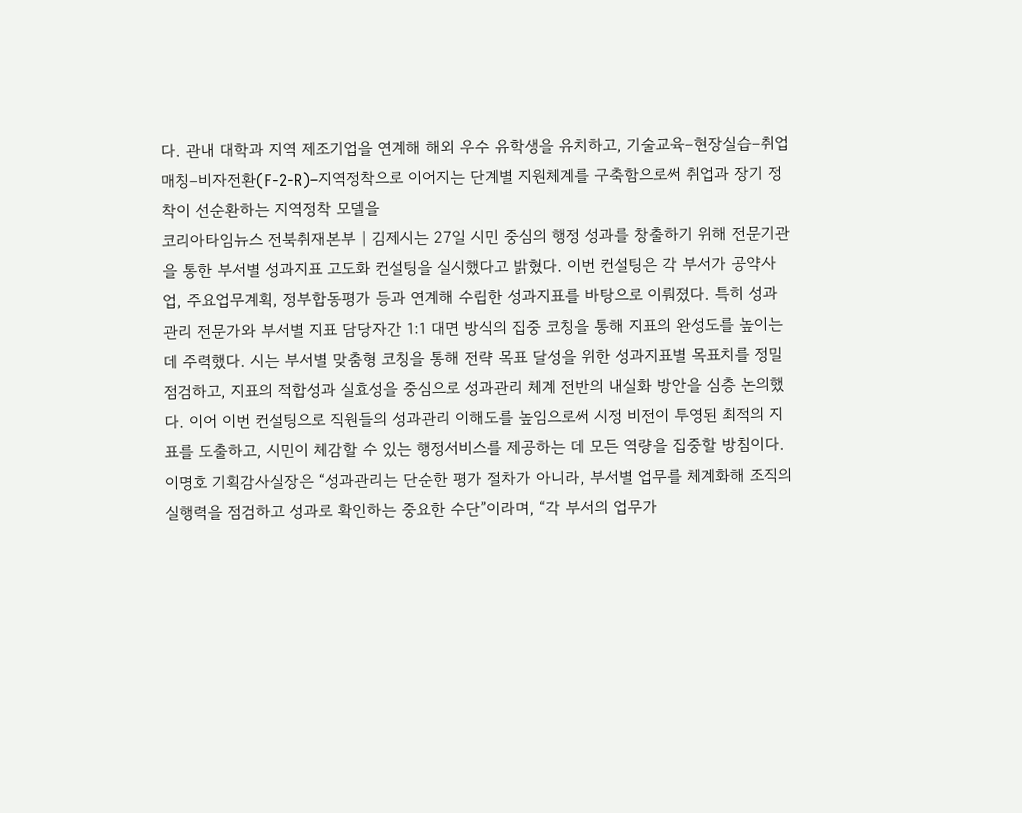다. 관내 대학과 지역 제조기업을 연계해 해외 우수 유학생을 유치하고, 기술교육–현장실습–취업매칭–비자전환(F-2-R)–지역정착으로 이어지는 단계별 지원체계를 구축함으로써 취업과 장기 정착이 선순환하는 지역정착 모델을
코리아타임뉴스 전북취재본부 | 김제시는 27일 시민 중심의 행정 성과를 창출하기 위해 전문기관을 통한 부서별 성과지표 고도화 컨설팅을 실시했다고 밝혔다. 이번 컨설팅은 각 부서가 공약사업, 주요업무계획, 정부합동평가 등과 연계해 수립한 성과지표를 바탕으로 이뤄졌다. 특히 성과관리 전문가와 부서별 지표 담당자간 1:1 대면 방식의 집중 코칭을 통해 지표의 완성도를 높이는 데 주력했다. 시는 부서별 맞춤형 코칭을 통해 전략 목표 달성을 위한 성과지표별 목표치를 정밀 점검하고, 지표의 적합성과 실효성을 중심으로 성과관리 체계 전반의 내실화 방안을 심층 논의했다. 이어 이번 컨설팅으로 직원들의 성과관리 이해도를 높임으로써 시정 비전이 투영된 최적의 지표를 도출하고, 시민이 체감할 수 있는 행정서비스를 제공하는 데 모든 역량을 집중할 방침이다. 이명호 기획감사실장은 “성과관리는 단순한 평가 절차가 아니라, 부서별 업무를 체계화해 조직의 실행력을 점검하고 성과로 확인하는 중요한 수단”이라며, “각 부서의 업무가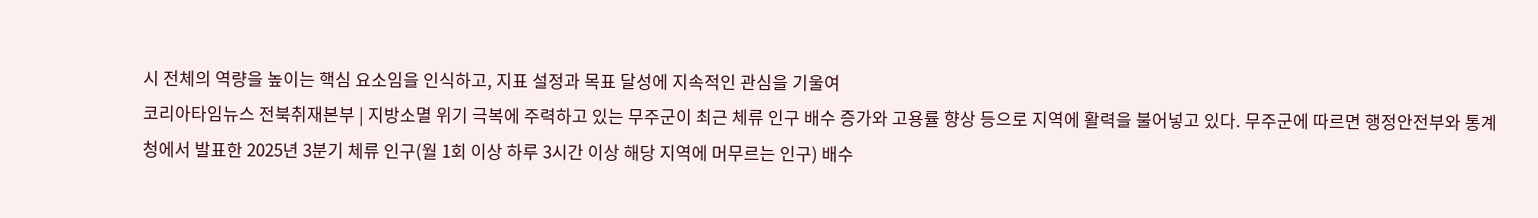시 전체의 역량을 높이는 핵심 요소임을 인식하고, 지표 설정과 목표 달성에 지속적인 관심을 기울여
코리아타임뉴스 전북취재본부 | 지방소멸 위기 극복에 주력하고 있는 무주군이 최근 체류 인구 배수 증가와 고용률 향상 등으로 지역에 활력을 불어넣고 있다. 무주군에 따르면 행정안전부와 통계청에서 발표한 2025년 3분기 체류 인구(월 1회 이상 하루 3시간 이상 해당 지역에 머무르는 인구) 배수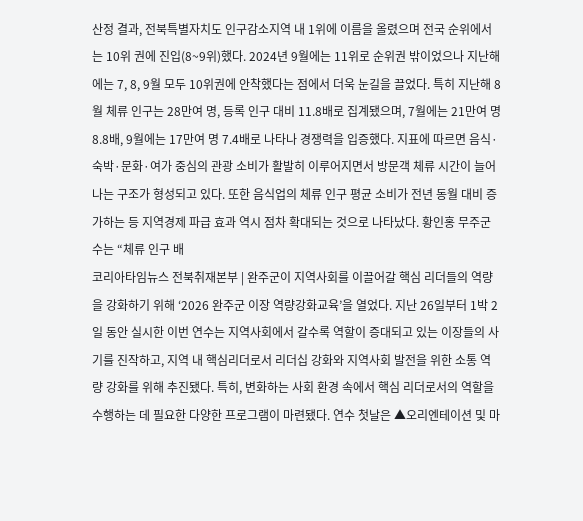산정 결과, 전북특별자치도 인구감소지역 내 1위에 이름을 올렸으며 전국 순위에서는 10위 권에 진입(8~9위)했다. 2024년 9월에는 11위로 순위권 밖이었으나 지난해에는 7, 8, 9월 모두 10위권에 안착했다는 점에서 더욱 눈길을 끌었다. 특히 지난해 8월 체류 인구는 28만여 명, 등록 인구 대비 11.8배로 집계됐으며, 7월에는 21만여 명 8.8배, 9월에는 17만여 명 7.4배로 나타나 경쟁력을 입증했다. 지표에 따르면 음식·숙박·문화·여가 중심의 관광 소비가 활발히 이루어지면서 방문객 체류 시간이 늘어나는 구조가 형성되고 있다. 또한 음식업의 체류 인구 평균 소비가 전년 동월 대비 증가하는 등 지역경제 파급 효과 역시 점차 확대되는 것으로 나타났다. 황인홍 무주군수는 “체류 인구 배
코리아타임뉴스 전북취재본부 | 완주군이 지역사회를 이끌어갈 핵심 리더들의 역량을 강화하기 위해 ‘2026 완주군 이장 역량강화교육’을 열었다. 지난 26일부터 1박 2일 동안 실시한 이번 연수는 지역사회에서 갈수록 역할이 증대되고 있는 이장들의 사기를 진작하고, 지역 내 핵심리더로서 리더십 강화와 지역사회 발전을 위한 소통 역량 강화를 위해 추진됐다. 특히, 변화하는 사회 환경 속에서 핵심 리더로서의 역할을 수행하는 데 필요한 다양한 프로그램이 마련됐다. 연수 첫날은 ▲오리엔테이션 및 마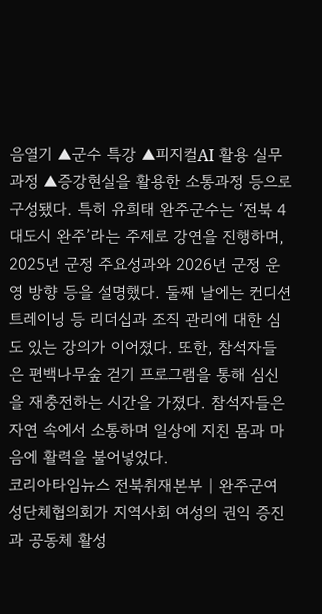음열기 ▲군수 특강 ▲피지컬AI 활용 실무과정 ▲증강현실을 활용한 소통과정 등으로 구성됐다. 특히 유희태 완주군수는 ‘전북 4대도시 완주’라는 주제로 강연을 진행하며, 2025년 군정 주요성과와 2026년 군정 운영 방향 등을 설명했다. 둘째 날에는 컨디션 트레이닝 등 리더십과 조직 관리에 대한 심도 있는 강의가 이어졌다. 또한, 참석자들은 편백나무숲 걷기 프로그램을 통해 심신을 재충전하는 시간을 가졌다. 참석자들은 자연 속에서 소통하며 일상에 지친 몸과 마음에 활력을 불어넣었다.
코리아타임뉴스 전북취재본부 | 완주군여성단체협의회가 지역사회 여성의 권익 증진과 공동체 활성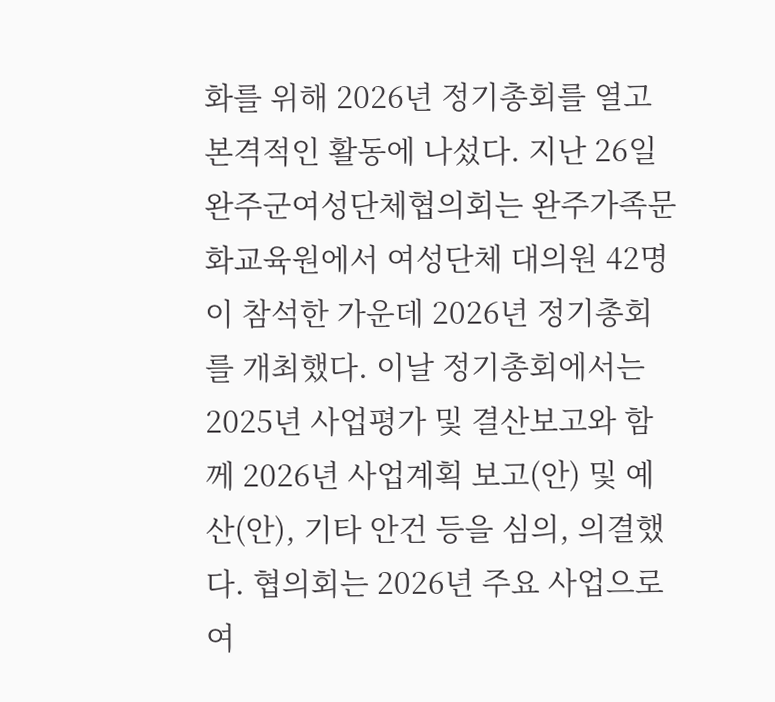화를 위해 2026년 정기총회를 열고 본격적인 활동에 나섰다. 지난 26일 완주군여성단체협의회는 완주가족문화교육원에서 여성단체 대의원 42명이 참석한 가운데 2026년 정기총회를 개최했다. 이날 정기총회에서는 2025년 사업평가 및 결산보고와 함께 2026년 사업계획 보고(안) 및 예산(안), 기타 안건 등을 심의, 의결했다. 협의회는 2026년 주요 사업으로 여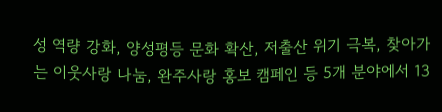성 역량 강화, 양성평등 문화 확산, 저출산 위기 극복, 찾아가는 이웃사랑 나눔, 완주사랑 홍보 캠페인 등 5개 분야에서 13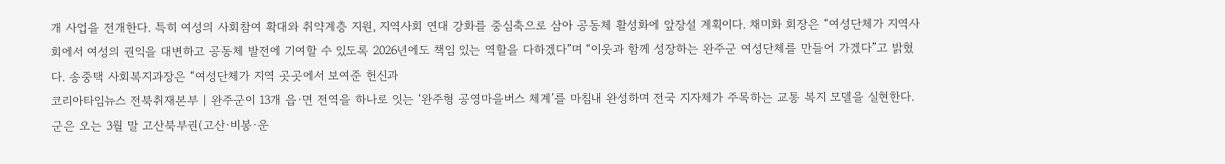개 사업을 전개한다. 특히 여성의 사회참여 확대와 취약계층 지원, 지역사회 연대 강화를 중심축으로 삼아 공동체 활성화에 앞장설 계획이다. 채미화 회장은 “여성단체가 지역사회에서 여성의 권익을 대변하고 공동체 발전에 기여할 수 있도록 2026년에도 책임 있는 역할을 다하겠다”며 “이웃과 함께 성장하는 완주군 여성단체를 만들어 가겠다”고 밝혔다. 송중택 사회복지과장은 “여성단체가 지역 곳곳에서 보여준 헌신과
코리아타임뉴스 전북취재본부 | 완주군이 13개 읍·면 전역을 하나로 잇는 ‘완주형 공영마을버스 체계’를 마침내 완성하며 전국 지자체가 주목하는 교통 복지 모델을 실현한다. 군은 오는 3월 말 고산북부권(고산·비봉·운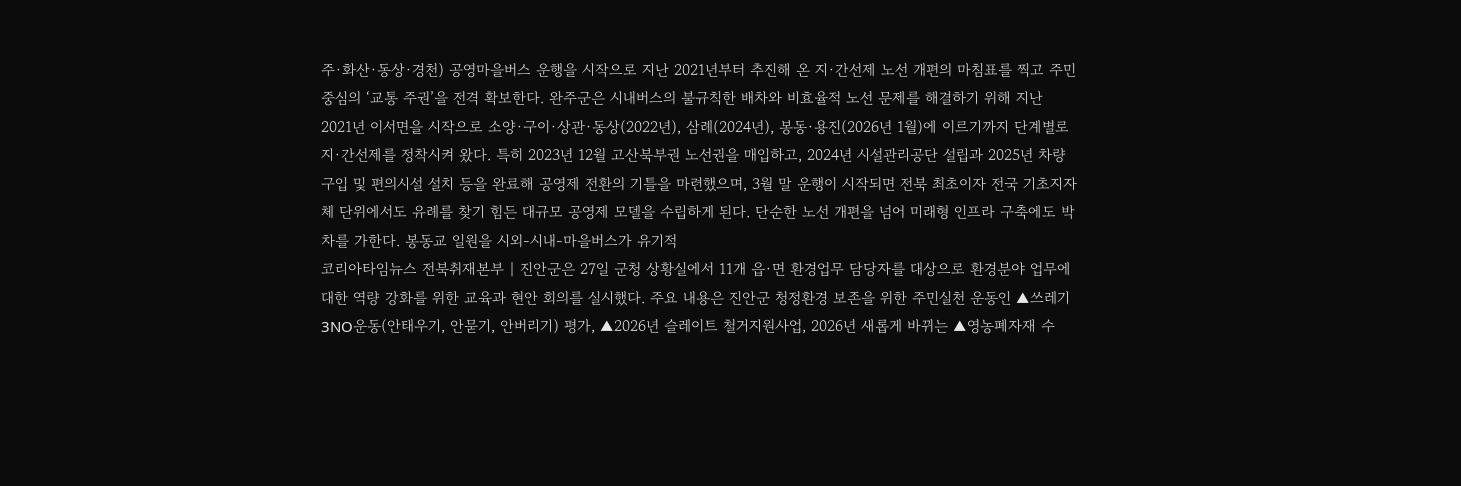주·화산·동상·경천) 공영마을버스 운행을 시작으로 지난 2021년부터 추진해 온 지·간선제 노선 개편의 마침표를 찍고 주민 중심의 ‘교통 주권’을 전격 확보한다. 완주군은 시내버스의 불규칙한 배차와 비효율적 노선 문제를 해결하기 위해 지난 2021년 이서면을 시작으로 소양·구이·상관·동상(2022년), 삼례(2024년), 봉동·용진(2026년 1월)에 이르기까지 단계별로 지·간선제를 정착시켜 왔다. 특히 2023년 12월 고산북부권 노선권을 매입하고, 2024년 시설관리공단 설립과 2025년 차량구입 및 편의시설 설치 등을 완료해 공영제 전환의 기틀을 마련했으며, 3월 말 운행이 시작되면 전북 최초이자 전국 기초지자체 단위에서도 유례를 찾기 힘든 대규모 공영제 모델을 수립하게 된다. 단순한 노선 개편을 넘어 미래형 인프라 구축에도 박차를 가한다. 봉동교 일원을 시외-시내-마을버스가 유기적
코리아타임뉴스 전북취재본부 | 진안군은 27일 군청 상황실에서 11개 읍·면 환경업무 담당자를 대상으로 환경분야 업무에 대한 역량 강화를 위한 교육과 현안 회의를 실시했다. 주요 내용은 진안군 청정환경 보존을 위한 주민실천 운동인 ▲쓰레기 3NO운동(안태우기, 안묻기, 안버리기) 평가, ▲2026년 슬레이트 철거지원사업, 2026년 새롭게 바뀌는 ▲영농폐자재 수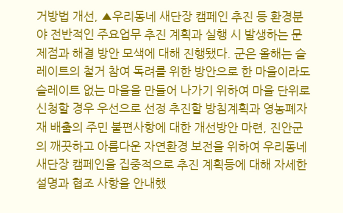거방법 개선, ▲우리동네 새단장 캠페인 추진 등 환경분야 전반적인 주요업무 추진 계획과 실행 시 발생하는 문제점과 해결 방안 모색에 대해 진행됐다. 군은 올해는 슬레이트의 철거 참여 독려를 위한 방안으로 한 마을이라도 슬레이트 없는 마을을 만들어 나가기 위하여 마을 단위로 신청할 경우 우선으로 선정 추진할 방침계획과 영농폐자재 배출의 주민 불편사항에 대한 개선방안 마련, 진안군의 깨끗하고 아름다운 자연환경 보전을 위하여 우리동네 새단장 캠페인을 집중적으로 추진 계획등에 대해 자세한 설명과 협조 사항을 안내했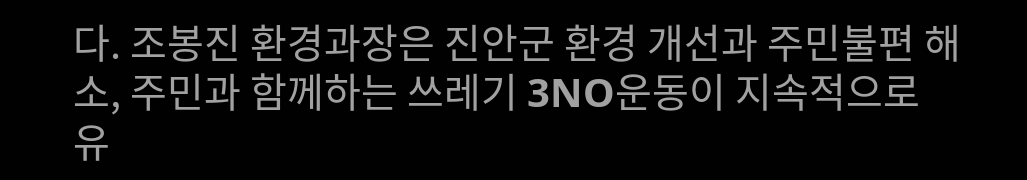다. 조봉진 환경과장은 진안군 환경 개선과 주민불편 해소, 주민과 함께하는 쓰레기 3NO운동이 지속적으로 유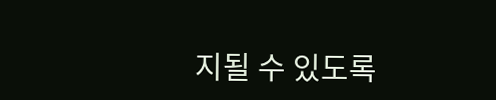지될 수 있도록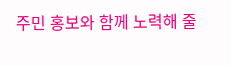주민 홍보와 함께 노력해 줄